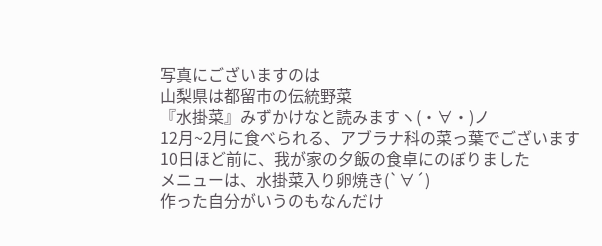写真にございますのは
山梨県は都留市の伝統野菜
『水掛菜』みずかけなと読みますヽ(・∀・)ノ
12月~2月に食べられる、アブラナ科の菜っ葉でございます
10日ほど前に、我が家の夕飯の食卓にのぼりました
メニューは、水掛菜入り卵焼き(`∀´)
作った自分がいうのもなんだけ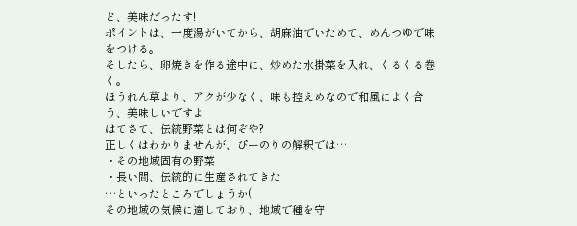ど、美味だったす!
ポイントは、一度湯がいてから、胡麻油でいためて、めんつゆで味をつける。
そしたら、卵焼きを作る途中に、炒めた水掛菜を入れ、くるくる巻く。
ほうれん草より、アクが少なく、味も控えめなので和風によく合う、美味しいですよ
はてさて、伝統野菜とは何ぞや?
正しくはわかりませんが、ぴーのりの解釈では…
・その地域固有の野菜
・長い間、伝統的に生産されてきた
…といったところでしょうか(
その地域の気候に適しており、地域で種を守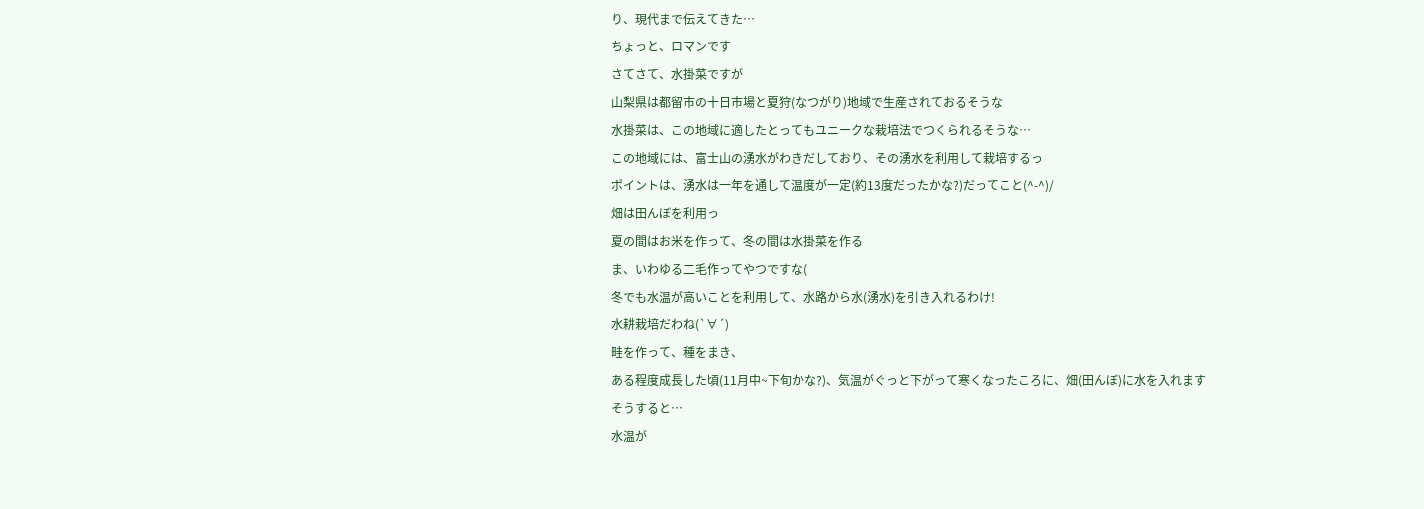り、現代まで伝えてきた…
ちょっと、ロマンです
さてさて、水掛菜ですが
山梨県は都留市の十日市場と夏狩(なつがり)地域で生産されておるそうな
水掛菜は、この地域に適したとってもユニークな栽培法でつくられるそうな…
この地域には、富士山の湧水がわきだしており、その湧水を利用して栽培するっ
ポイントは、湧水は一年を通して温度が一定(約13度だったかな?)だってこと(^-^)/
畑は田んぼを利用っ
夏の間はお米を作って、冬の間は水掛菜を作る
ま、いわゆる二毛作ってやつですな(
冬でも水温が高いことを利用して、水路から水(湧水)を引き入れるわけ!
水耕栽培だわね(`∀´)
畦を作って、種をまき、
ある程度成長した頃(11月中~下旬かな?)、気温がぐっと下がって寒くなったころに、畑(田んぼ)に水を入れます
そうすると…
水温が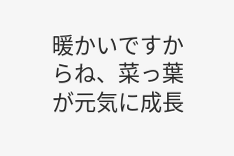暖かいですからね、菜っ葉が元気に成長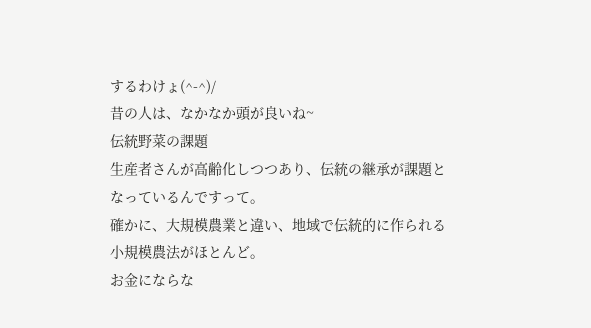するわけょ(^-^)/
昔の人は、なかなか頭が良いね~
伝統野菜の課題
生産者さんが高齢化しつつあり、伝統の継承が課題となっているんですって。
確かに、大規模農業と違い、地域で伝統的に作られる小規模農法がほとんど。
お金にならな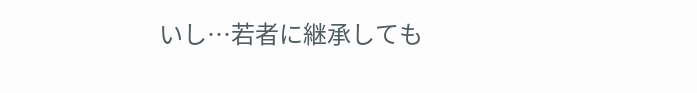いし…若者に継承しても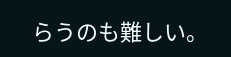らうのも難しい。